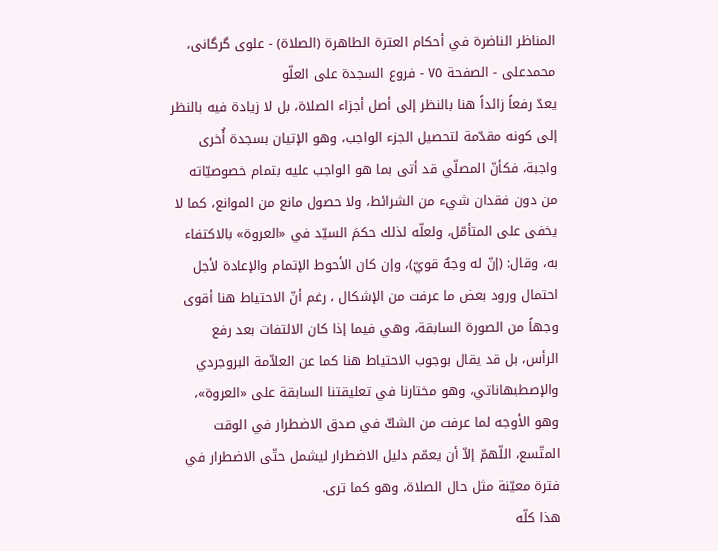المناظر الناضرة في أحکام العترة الطاهرة (الصلاة) - علوی گرگانی، محمدعلی - الصفحة ٧٥ - فروع السجدة على العلّو
يعدّ رفعاً زائداً هنا بالنظر إلى أصل أجزاء الصلاة، بل لا زيادة فيه بالنظر إلى كونه مقدّمة لتحصيل الجزء الواجب، وهو الإتيان بسجدة أُخرى واجبة، فكأنّ المصلّي قد أتى بما هو الواجب عليه بتمام خصوصيّاته من دون فقدان شيء من الشرائط، ولا حصول مانع من الموانع، كما لا يخفى على المتأمّل، ولعلّه لذلك حكمَ السيّد في «العروة» بالاكتفاء به، وقال: (إنّ له وجهٌ قويّ)، وإن كان الأحوط الإتمام والإعادة لأجل احتمال ورود بعض ما عرفت من الإشكال ، رغم أنّ الاحتياط هنا أقوى وجهاً من الصورة السابقة، وهي فيما إذا كان الالتفات بعد رفع الرأس، بل قد يقال بوجوب الاحتياط هنا كما عن العلاّمة البروجردي والإصطبهاناتي، وهو مختارنا في تعليقتنا السابقة على «العروة»، وهو الأوجه لما عرفت من الشكّ في صدق الاضطرار في الوقت المتّسع، اللّهمّ إلاّ أن يعمّم دليل الاضطرار ليشمل حتّى الاضطرار في فترة معيّنة مثل حال الصلاة، وهو كما ترى.
هذا كلّه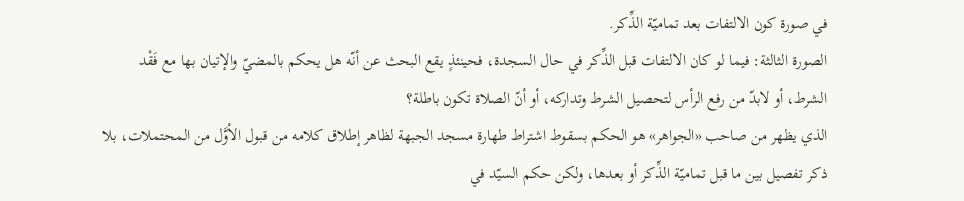في صورة كون الالتفات بعد تماميّة الذِّكر.
الصورة الثالثة: فيما لو كان الالتفات قبل الذِّكر في حال السجدة، فحينئذٍ يقع البحث عن أنّه هل يحكم بالمضيّ والإتيان بها مع فَقْد الشرط، أو لابدّ من رفع الرأس لتحصيل الشرط وتداركه، أو أنّ الصلاة تكون باطلة؟
الذي يظهر من صاحب «الجواهر» هو الحكم بسقوط اشتراط طهارة مسجد الجبهة لظاهر إطلاق كلامه من قبول الأوَّل من المحتملات، بلا ذكر تفصيل بين ما قبل تماميّة الذِّكر أو بعدها، ولكن حكم السيّد في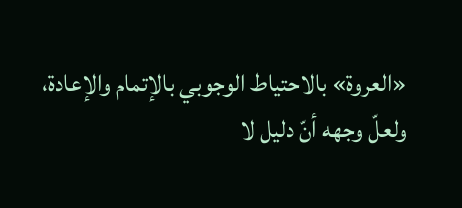«العروة» بالاحتياط الوجوبي بالإتمام والإعادة، ولعلّ وجهه أنّ دليل لا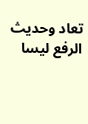تعاد وحديث الرفع ليسا